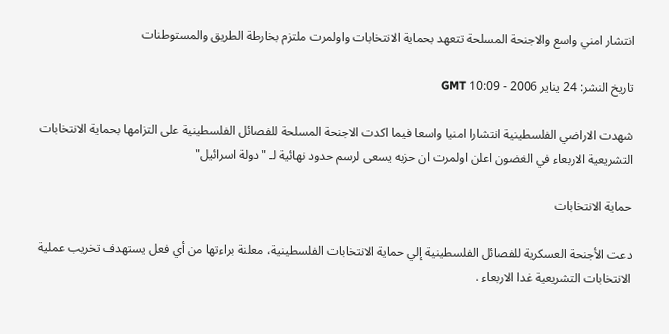انتشار امني واسع والاجنحة المسلحة تتعهد بحماية الانتخابات واولمرت ملتزم بخارطة الطريق والمستوطنات

تاريخ النشر: 24 يناير 2006 - 10:09 GMT

شهدت الاراضي الفلسطينية انتشارا امنيا واسعا فيما اكدت الاجنحة المسلحة للفصائل الفلسطينية على التزامها بحماية الانتخابات التشريعية الاربعاء في الغضون اعلن اولمرت ان حزبه يسعى لرسم حدود نهائية لـ "دولة اسرائيل"

حماية الانتخابات

دعت الأجنحة العسكرية للفصائل الفلسطينية إلي حماية الانتخابات الفلسطينية، معلنة براءتها من أي فعل يستهدف تخريب عملية الانتخابات التشريعية غدا الاربعاء .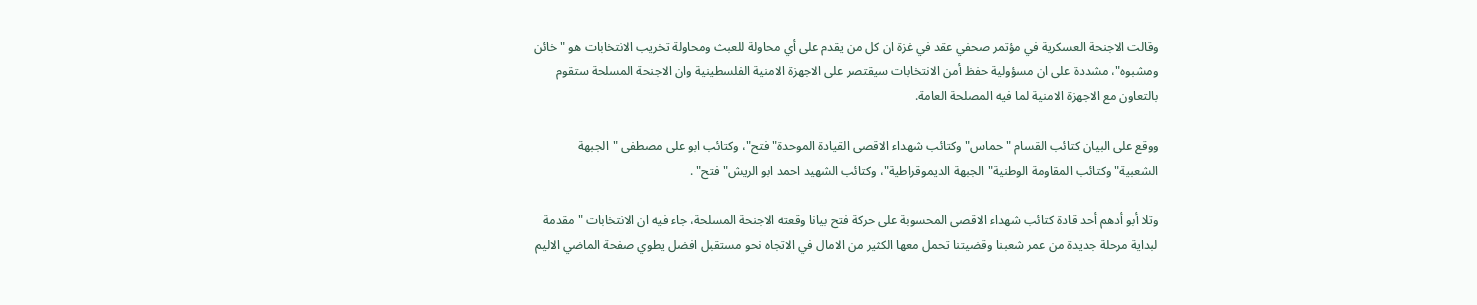وقالت الاجنحة العسكرية في مؤتمر صحفي عقد في غزة ان كل من يقدم على أي محاولة للعبث ومحاولة تخريب الانتخابات هو " خائن ومشبوه"، مشددة على ان مسؤولية حفظ أمن الانتخابات سيقتصر على الاجهزة الامنية الفلسطينية وان الاجنحة المسلحة ستقوم بالتعاون مع الاجهزة الامنية لما فيه المصلحة العامة.

ووقع على البيان كتائب القسام "حماس" وكتائب شهداء الاقصى القيادة الموحدة"فتح"، وكتائب ابو على مصطفى "الجبهة الشعبية" وكتائب المقاومة الوطنية"الجبهة الديموقراطية"، وكتائب الشهيد احمد ابو الريش"فتح" .

وتلا أبو أدهم أحد قادة كتائب شهداء الاقصى المحسوبة على حركة فتح بيانا وقعته الاجنحة المسلحة، جاء فيه ان الانتخابات "مقدمة لبداية مرحلة جديدة من عمر شعبنا وقضيتنا تحمل معها الكثير من الامال في الاتجاه نحو مستقبل افضل يطوي صفحة الماضي الاليم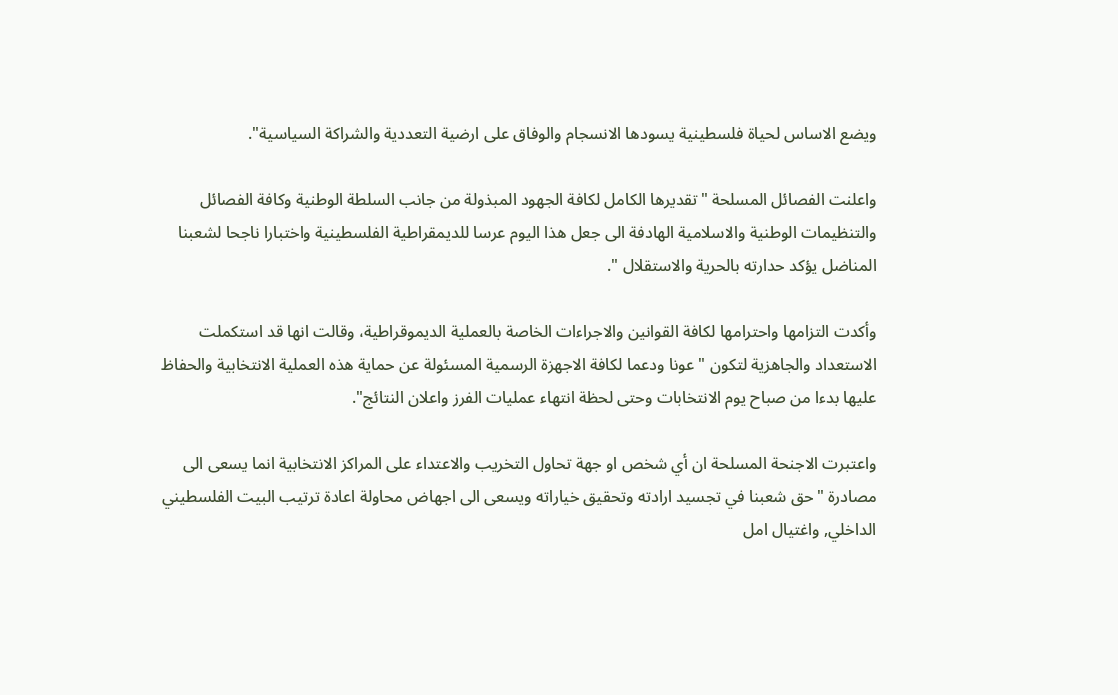ويضع الاساس لحياة فلسطينية يسودها الانسجام والوفاق على ارضية التعددية والشراكة السياسية".

واعلنت الفصائل المسلحة "تقديرها الكامل لكافة الجهود المبذولة من جانب السلطة الوطنية وكافة الفصائل والتنظيمات الوطنية والاسلامية الهادفة الى جعل هذا اليوم عرسا للديمقراطية الفلسطينية واختبارا ناجحا لشعبنا المناضل يؤكد حدارته بالحرية والاستقلال ".

وأكدت التزامها واحترامها لكافة القوانين والاجراءات الخاصة بالعملية الديموقراطية، وقالت انها قد استكملت الاستعداد والجاهزية لتكون " عونا ودعما لكافة الاجهزة الرسمية المسئولة عن حماية هذه العملية الانتخابية والحفاظ عليها بدءا من صباح يوم الانتخابات وحتى لحظة انتهاء عمليات الفرز واعلان النتائج".

واعتبرت الاجنحة المسلحة ان أي شخص او جهة تحاول التخريب والاعتداء على المراكز الانتخابية انما يسعى الى مصادرة "حق شعبنا في تجسيد ارادته وتحقيق خياراته ويسعى الى اجهاض محاولة اعادة ترتيب البيت الفلسطيني الداخلي, واغتيال امل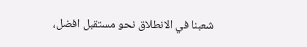شعبنا في الانطلاق نحو مستقبل افضل،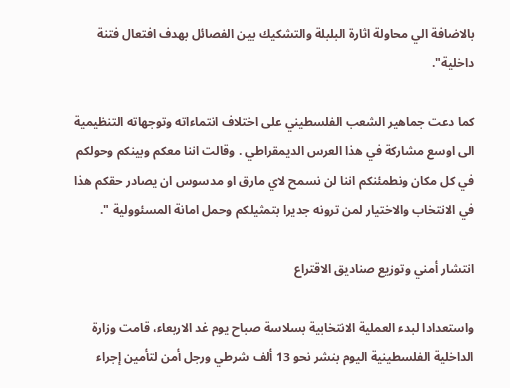بالاضافة الي محاولة اثارة البلبلة والتشكيك بين الفصائل بهدف افتعال فتنة داخلية".

كما دعت جماهير الشعب الفلسطيني على اختلاف انتماءاته وتوجهاته التنظيمية الى اوسع مشاركة في هذا العرس الديمقراطي . وقالت اننا معكم وبينكم وحولكم في كل مكان ونطمئنكم اننا لن نسمح لاي مارق او مدسوس ان يصادر حقكم هذا في الانتخاب والاختيار لمن ترونه جديرا بتمثيلكم وحمل امانة المسئوولية ".

انتشار أمني وتوزيع صناديق الاقتراع

واستعدادا لبدء العملية الانتخابية بسلاسة صباح يوم غد الاربعاء، قامت وزارة الداخلية الفلسطينية اليوم بنشر نحو 13 ألف شرطي ورجل أمن لتأمين إجراء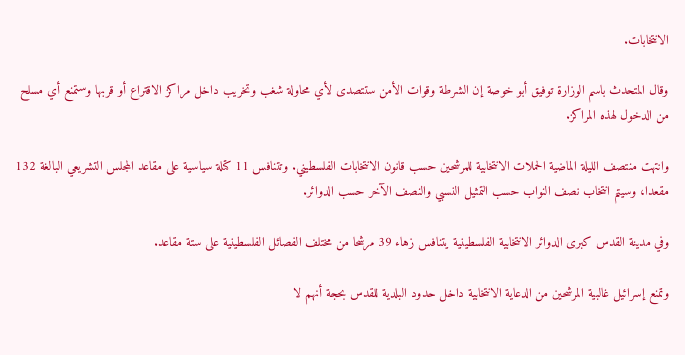الانتخابات.

وقال المتحدث باسم الوزارة توفيق أبو خوصة إن الشرطة وقوات الأمن ستتصدى لأي محاولة شغب وتخريب داخل مراكز الاقتراع أو قربها وستمنع أي مسلح من الدخول لهذه المراكز.

وانتهت منتصف الليلة الماضية الحملات الانتخابية للمرشحين حسب قانون الانتخابات الفلسطيني. وتتنافس 11 كتلة سياسية على مقاعد المجلس التشريعي البالغة 132 مقعدا، وسيتم انتخاب نصف النواب حسب التمثيل النسبي والنصف الآخر حسب الدوائر.

وفي مدينة القدس كبرى الدوائر الانتخابية الفلسطينية يتنافس زهاء 39 مرشحا من مختلف الفصائل الفلسطينية على ستة مقاعد.

وتمنع إسرائيل غالبية المرشحين من الدعاية الانتخابية داخل حدود البلدية للقدس بحجة أنهم لا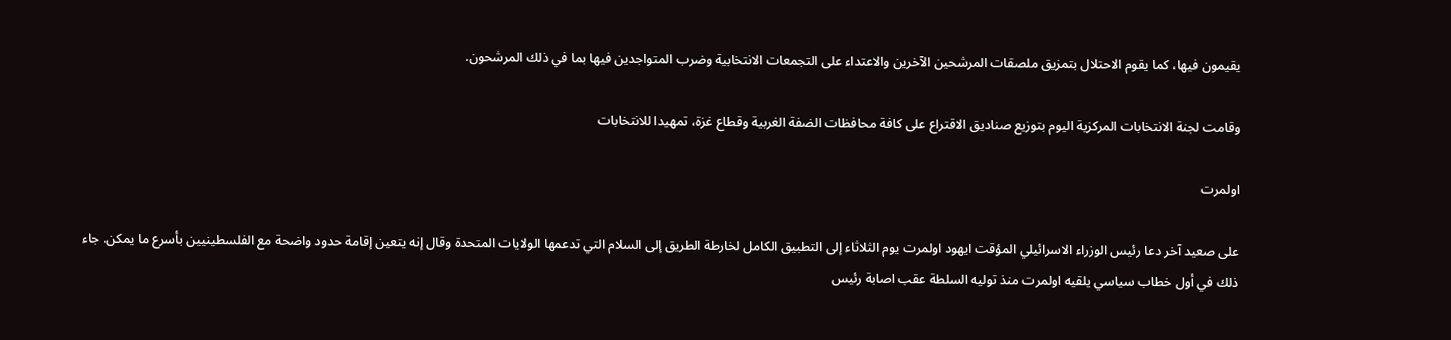يقيمون فيها، كما يقوم الاحتلال بتمزيق ملصقات المرشحين الآخرين والاعتداء على التجمعات الانتخابية وضرب المتواجدين فيها بما في ذلك المرشحون.

وقامت لجنة الانتخابات المركزية اليوم بتوزيع صناديق الاقتراع على كافة محافظات الضفة الغربية وقطاع غزة، تمهيدا للانتخابات

اولمرت

على صعيد آخر دعا رئيس الوزراء الاسرائيلي المؤقت ايهود اولمرت يوم الثلاثاء إلى التطبيق الكامل لخارطة الطريق إلى السلام التي تدعمها الولايات المتحدة وقال إنه يتعين إقامة حدود واضحة مع الفلسطينيين بأسرع ما يمكن. جاء ذلك في أول خطاب سياسي يلقيه اولمرت منذ توليه السلطة عقب اصابة رئيس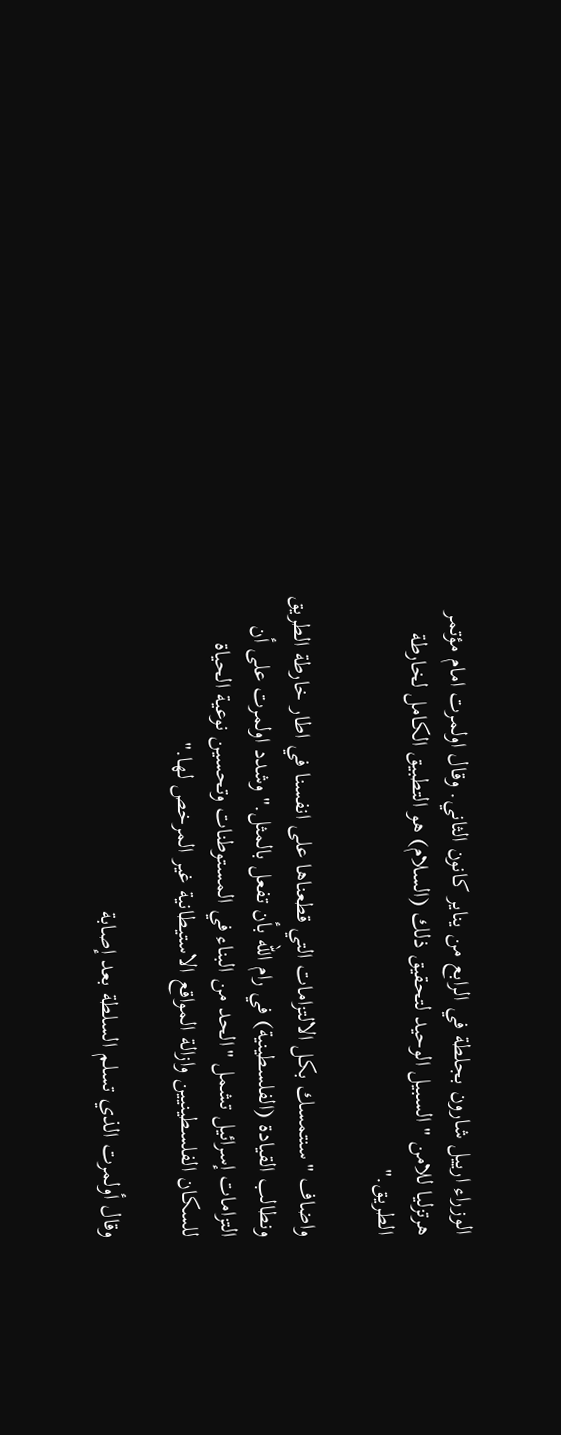الوزراء ارييل شارون بجلطة في الرابع من يناير كانون الثاني. وقال اولمرت امام مؤتمر هرتزليا للامن "السبيل الوحيد لتحقيق ذلك (السلام) هو التطبيق الكامل لخارطة الطريق."

واضاف "سنتمسك بكل الالتزامات التي قطعناها على انفسنا في اطار خارطة الطريق ونطالب القيادة (الفلسطينية) في رام الله بأن تفعل بالمثل." وشدد اولمرت على أن التزامات إسرائيل تشمل "الحد من البناء في المستوطنات وتحسين نوعية الحياة للسكان الفلسطينيين وازالة المواقع الاستيطانية غير المرخص لها."

وقال أولمرت الذي تسلم السلطة بعد إصابة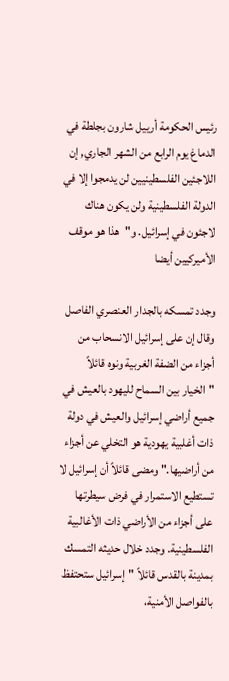رئيس الحكومة أرييل شارون بجلطة في الدماغ يوم الرابع من الشهر الجاري, إن اللاجئين الفلسطينيين لن يدمجوا إلا في الدولة الفلسطينية ولن يكون هناك لاجئون في إسرائيل. و"هذا هو موقف الأميركيين أيضا

وجدد تمسكه بالجدار العنصري الفاصل وقال إن على إسرائيل الانسحاب من أجزاء من الضفة الغربية ونوه قائلاً "الخيار بين السماح لليهود بالعيش في جميع أراضي إسرائيل والعيش في دولة ذات أغلبية يهودية هو التخلي عن أجزاء من أراضيها." ومضى قائلاً أن إسرائيل لا تستطيع الاستمرار في فرض سيطرتها على أجزاء من الأراضي ذات الأغالبية الفلسطينية. وجدد خلال حديثه التمسك بمدينة بالقدس قائلاً "إسرائيل ستحتفظ بالفواصل الأمنية،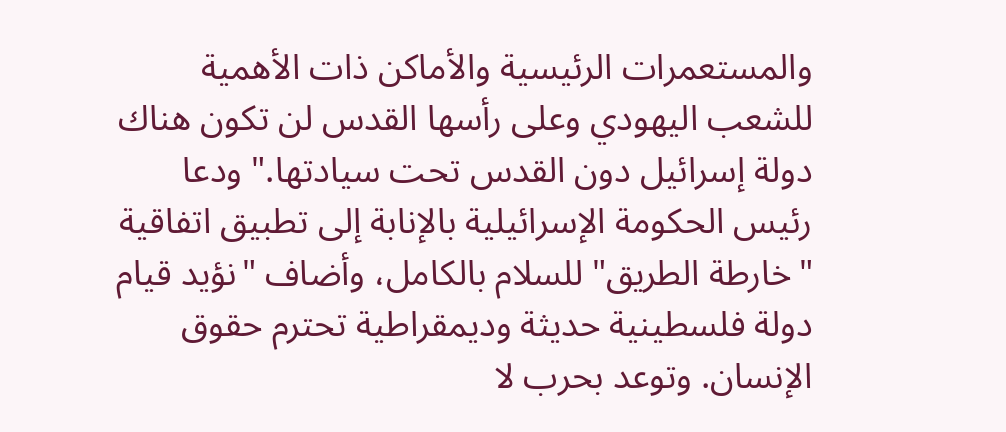والمستعمرات الرئيسية والأماكن ذات الأهمية للشعب اليهودي وعلى رأسها القدس لن تكون هناك دولة إسرائيل دون القدس تحت سيادتها." ودعا رئيس الحكومة الإسرائيلية بالإنابة إلى تطبيق اتفاقية "خارطة الطريق" للسلام بالكامل، وأضاف "نؤيد قيام دولة فلسطينية حديثة وديمقراطية تحترم حقوق الإنسان. وتوعد بحرب لا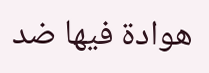هوادة فيها ضد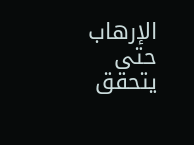الإرهاب حتى يتحقق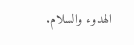الهدوء والسلام.